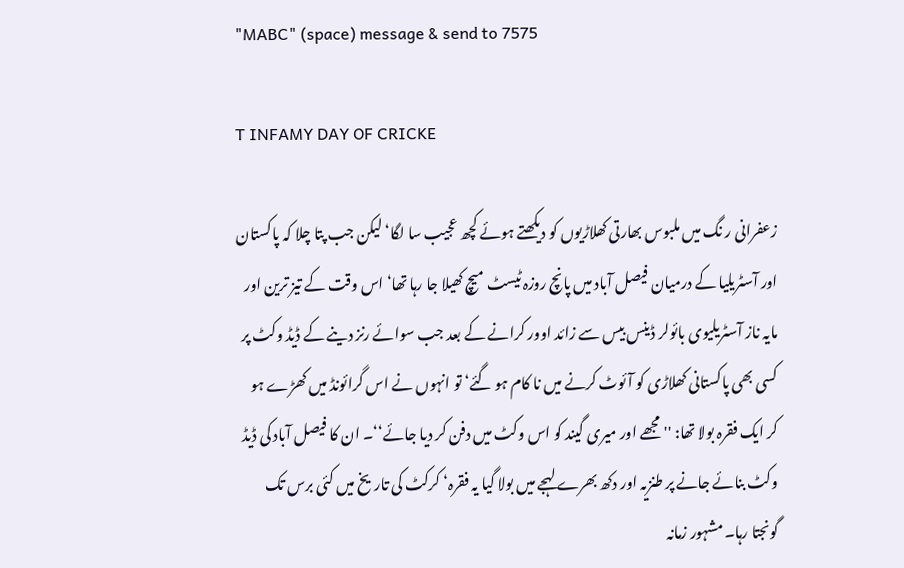"MABC" (space) message & send to 7575

T INFAMY DAY OF CRICKE

زعفرانی ر نگ میں ملبوس بھارتی کھلاڑیوں کو دیکھتے ہوئے کچھ عجیب سا لگا‘ لیکن جب پتا چلا کہ پاکستان اور آسٹریلیا کے درمیان فیصل آباد میں پانچ روزہ ٹیسٹ میچ کھیلا جا رہا تھا‘ اس وقت کے تیز ترین اور مایہ ناز آسٹریلیوی بائولر ڈینس بیس سے زائد اوور کرانے کے بعد جب سوائے رنز دینے کے ڈیڈ وکٹ پر کسی بھی پاکستانی کھلاڑی کو آئوٹ کرنے میں نا کام ہو گئے‘ تو انہوں نے اس گرائونڈ میں کھڑے ہو کر ایک فقرہ بولا تھا: '' مجھے اور میری گیند کو اس وکٹ میں دفن کر دیا جائے‘‘۔ ان کا فیصل آباد کی ڈیڈ وکٹ بنائے جانے پر طنزیہ اور دکھ بھرے لہجے میں بولا گیا یہ فقرہ‘ کرکٹ کی تاریخ میں کئی برس تک گونجتا رہا۔ مشہور زمانہ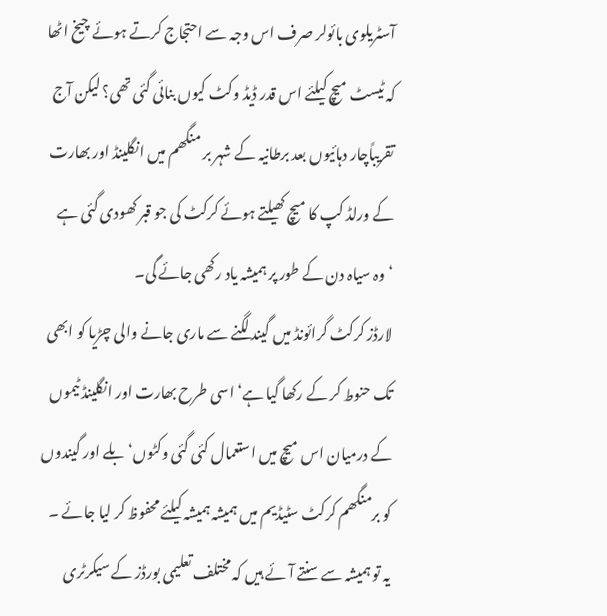آسٹریلوی بائولر صرف اس وجہ سے احتجاج کرتے ہوئے چیخ اٹھا کہ ٹیسٹ میچ کیلئے اس قدر ڈیڈ وکٹ کیوں بنائی گئی تھی؟ لیکن آج تقریباًچار دہائیوں بعد برطانیہ کے شہر بر منگھم میں انگلینڈ اور بھارت کے ورلڈ کپ کا میچ کھیلتے ہوئے کرکٹ کی جو قبر کھودی گئی ہے ‘وہ سیاہ دن کے طور پر ہمیشہ یاد رکھی جائے گی۔
لارڈز کرکٹ گرائونڈ میں گیند لگنے سے ماری جانے والی چڑیا کو ابھی تک حنوط کر کے رکھا گیا ہے‘ اسی طرح بھارت اور انگلینڈ ٹیموں کے درمیان اس میچ میں استعمال کئی گئی وکٹوں‘ بلے اور گیندوں کو برمنگھم کرکٹ سٹیڈیم میں ہمیشہ ہمیشہ کیلئے محفوظ کر لیا جائے ۔ یہ تو ہمیشہ سے سنتے آئے ہیں کہ مختلف تعلیمی بورڈز کے سیکرٹری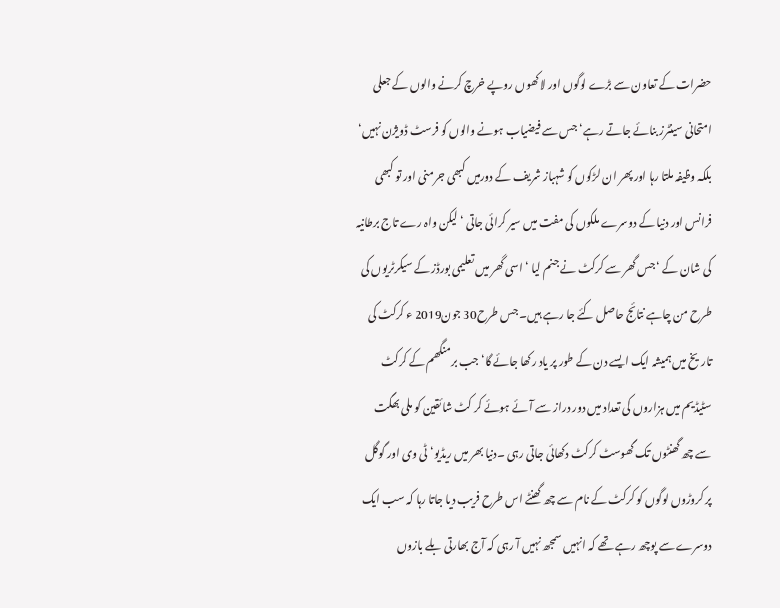حضرات کے تعاون سے بڑے لوگوں اور لاکھوں روپے خرچ کرنے والوں کے جعلی امتحانی سینٹرز بنائے جاتے رہے‘ جس سے فیضیاب ہونے والوں کو فرسٹ ڈویژن نہیں‘ بلکہ وظیفہ ملتا رہا اور پھر ان لڑکوں کو شہباز شریف کے دورمیں کبھی جرمنی اور تو کبھی فرانس اور دنیا کے دوسرے ملکوں کی مفت میں سیر کرائی جاتی ‘لیکن واہ رے تاج برطانیہ کی شان کے ‘جس گھر سے کرکٹ نے جنم لیا ‘ اسی گھر میں تعلیمی بورڈز کے سیکرٹریوں کی طرح من چاہے نتائج حاصل کئے جا رہے ہیں۔ جس طرح30 جون2019 ء کرکٹ کی تاریخ میں ہمیشہ ایک ایسے دن کے طور پر یاد رکھا جائے گا‘ جب برمنگھم کے کرکٹ سٹیڈیم میں ہزاروں کی تعداد میں دور دراز سے آئے ہوئے کر کٹ شائقین کو ملی بھگت سے چھ گھنٹوں تک گھوسٹ کرکٹ دکھائی جاتی رہی ۔دنیا بھر میں ریڈیو‘ ٹی وی اور گوگل پر کروڑوں لوگوں کو کرکٹ کے نام سے چھ گھنٹے اس طرح فریب دیا جاتا رہا کہ سب ایک دوسرے سے پوچھ رہے تھے کہ انہیں سمجھ نہیں آ رہی کہ آج بھارتی بلے بازوں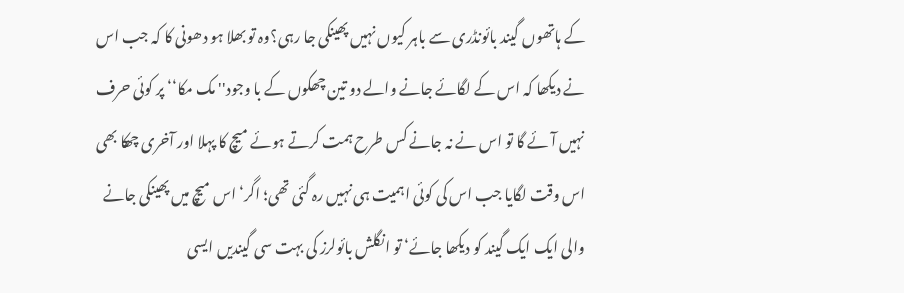کے ہاتھوں گیند بائونڈری سے باہر کیوں نہیں پھینکی جا رہی؟وہ تو بھلا ہو دھونی کا کہ جب اس نے دیکھا کہ اس کے لگائے جانے والے دو تین چھکوں کے با وجود'' مک مکا‘‘ پر کوئی حرف نہیں آئے گا تو اس نے نہ جانے کس طرح ہمت کرتے ہوئے میچ کا پہلا اور آخری چھکا بھی اس وقت لگایا جب اس کی کوئی اہمیت ہی نہیں رہ گئی تھی؛ اگر‘ اس میچ میں پھینکی جانے والی ایک ایک گیند کو دیکھا جائے‘ تو انگلش بائولرز کی بہت سی گیندیں ایسی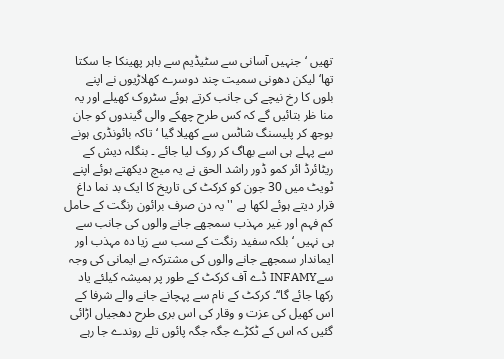تھیں ‘جنہیں آسانی سے سٹیڈیم سے باہر پھینکا جا سکتا تھا‘ لیکن دھونی سمیت چند دوسرے کھلاڑیوں نے اپنے بلوں کا رخ نیچے کی جانب کرتے ہوئے سٹروک کھیلے اور یہ منا ظر بتائیں گے کہ کس طرح چھکے والی گیندوں کو جان بوجھ کر پلیسنگ شاٹس سے کھیلا گیا ‘تاکہ بائونڈری ہونے سے پہلے ہی اسے بھاگ کر روک لیا جائے ۔ بنگلہ دیش کے ریٹائرڈ ائر کمو ڈور راشد الحق نے یہ میچ دیکھتے ہوئے اپنے ٹویٹ میں 30 جون کو کرکٹ کی تاریخ کا ایک بد نما داغ قرار دیتے ہوئے لکھا ہے '' یہ دن صرف برائون رنگت کے حامل کم فہم اور غیر مہذب سمجھے جانے والوں کی جانب سے ہی نہیں ‘بلکہ سفید رنگت کے سب سے زیا دہ مہذب اور ایماندار سمجھے جانے والوں کی مشترکہ بے ایمانی کی وجہ سےINFAMY ڈے آف کرکٹ کے طور پر ہمیشہ کیلئے یاد رکھا جائے گا‘‘۔ کرکٹ کے نام سے پہچانے جانے والے شرفا کے اس کھیل کی عزت و وقار کی اس بری طرح دھجیاں اڑائی گئیں کہ اس کے ٹکڑے جگہ جگہ پائوں تلے روندے جا رہے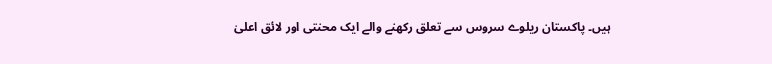ہیں۔ پاکستان ریلوے سروس سے تعلق رکھنے والے ایک محنتی اور لائق اعلیٰ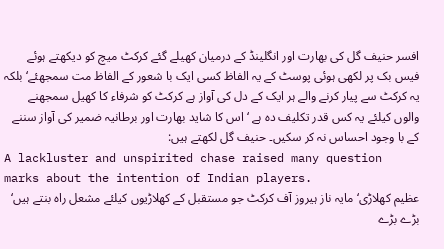افسر حنیف گل کی بھارت اور انگلینڈ کے درمیان کھیلے گئے کرکٹ میچ کو دیکھتے ہوئے فیس بک پر لکھی ہوئی پوسٹ کے یہ الفاظ کسی ایک با شعور کے الفاظ مت سمجھئے‘ بلکہ یہ کرکٹ سے پیار کرنے والے ہر ایک کے دل کی آواز ہے کرکٹ کو شرفاء کا کھیل سمجھنے والوں کیلئے یہ کس قدر تکلیف دہ ہے ‘اس کا شاید بھارت اور برطانیہ ضمیر کی آواز سننے کے با وجود احساس نہ کر سکیں۔ حنیف گل لکھتے ہیں:
A lackluster and unspirited chase raised many question marks about the intention of Indian players.
عظیم کھلاڑی‘ مایہ ناز ہیروز آف کرکٹ جو مستقبل کے کھلاڑیوں کیلئے مشعل راہ بنتے ہیں‘ بڑے بڑے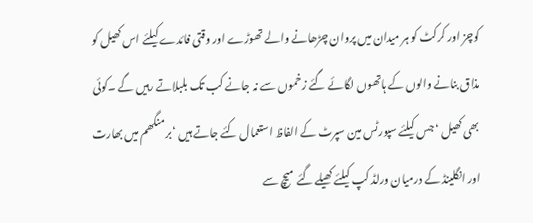کوچز اور کرکٹ کو ہر میدان میں پروان چڑھانے والے تھوڑے اور وقتی فائدے کیلئے اس کھیل کو مذاق بنانے والوں کے ہاتھوں لگائے گئے زخموں سے نہ جانے کب تک بلبلاتے رہیں گے ۔کوئی بھی کھیل ‘جس کیلئے سپورٹس مین سپرٹ کے الفاظ استعمال کئے جاتے ہیں ‘برمنگھم میں بھارت اور انگلینڈ کے درمیان ورلڈ کپ کیلئے کھیلے گئے میچ سے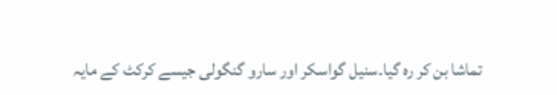تماشا بن کر رہ گیا۔سنیل گواسکر اور سارو گنگولی جیسے کرکٹ کے مایہ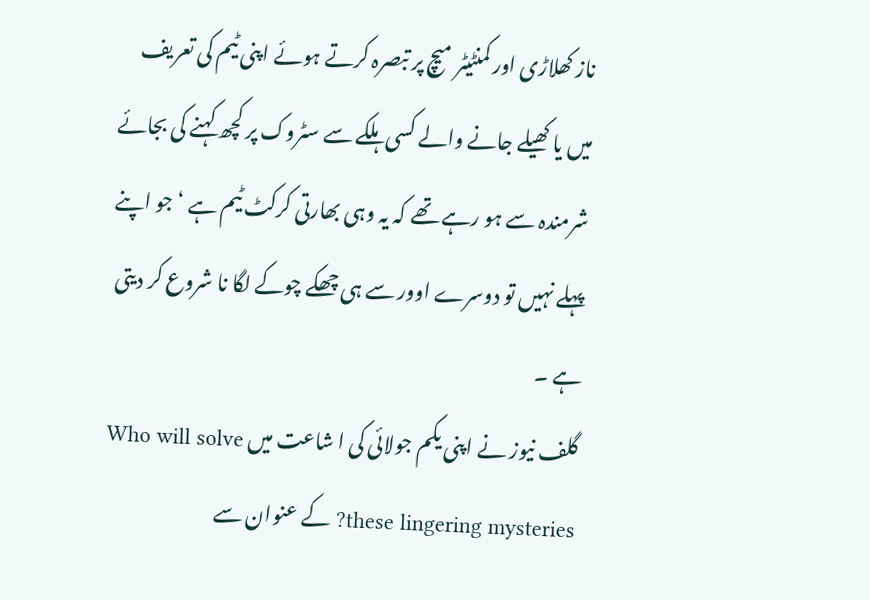ناز کھلاڑی اور کمنٹیٹر میچ پر تبصرہ کرتے ہوئے اپنی ٹیم کی تعریف میں یا کھیلے جانے والے کسی ہلکے سے سٹروک پر کچھ کہنے کی بجائے شرمندہ سے ہو رہے تھے کہ یہ وہی بھارتی کرکٹ ٹیم ہے ‘جو اپنے پہلے نہیں تو دوسرے اوور سے ہی چھکے چوکے لگا نا شروع کر دیتی ہے ۔
گلف نیوز نے اپنی یکم جولائی کی ا شاعت میں Who will solve these lingering mysteries? کے عنوان سے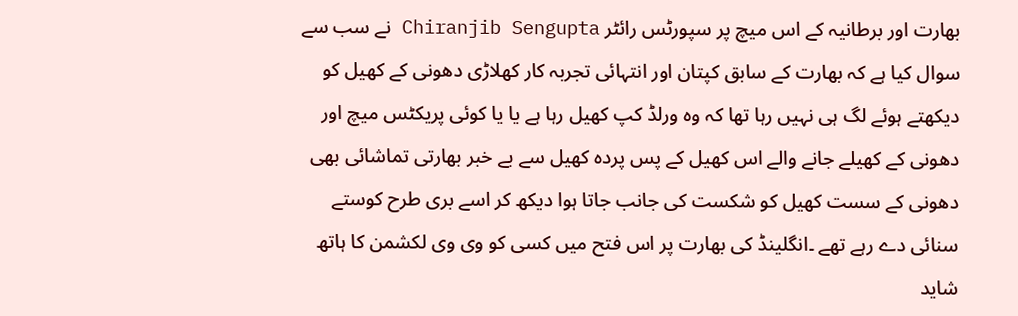بھارت اور برطانیہ کے اس میچ پر سپورٹس رائٹر Chiranjib Sengupta نے سب سے سوال کیا ہے کہ بھارت کے سابق کپتان اور انتہائی تجربہ کار کھلاڑی دھونی کے کھیل کو دیکھتے ہوئے لگ ہی نہیں رہا تھا کہ وہ ورلڈ کپ کھیل رہا ہے یا یا کوئی پریکٹس میچ اور دھونی کے کھیلے جانے والے اس کھیل کے پس پردہ کھیل سے بے خبر بھارتی تماشائی بھی دھونی کے سست کھیل کو شکست کی جانب جاتا ہوا دیکھ کر اسے بری طرح کوستے سنائی دے رہے تھے ۔انگلینڈ کی بھارت پر اس فتح میں کسی کو وی وی لکشمن کا ہاتھ شاید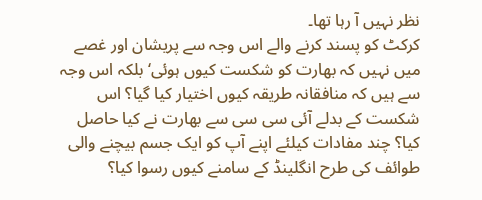نظر نہیں آ رہا تھا۔
کرکٹ کو پسند کرنے والے اس وجہ سے پریشان اور غصے میں نہیں کہ بھارت کو شکست کیوں ہوئی‘ بلکہ اس وجہ سے ہیں کہ منافقانہ طریقہ کیوں اختیار کیا گیا؟ اس شکست کے بدلے آئی سی سی سے بھارت نے کیا حاصل کیا؟ چند مفادات کیلئے اپنے آپ کو ایک جسم بیچنے والی طوائف کی طرح انگلینڈ کے سامنے کیوں رسوا کیا؟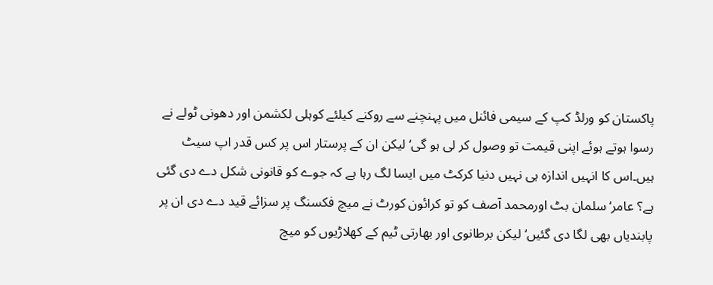پاکستان کو ورلڈ کپ کے سیمی فائنل میں پہنچنے سے روکنے کیلئے کوہلی لکشمن اور دھونی ٹولے نے رسوا ہوتے ہوئے اپنی قیمت تو وصول کر لی ہو گی‘ لیکن ان کے پرستار اس پر کس قدر اپ سیٹ ہیں۔اس کا انہیں اندازہ ہی نہیں دنیا کرکٹ میں ایسا لگ رہا ہے کہ جوے کو قانونی شکل دے دی گئی ہے؟ عامر‘ سلمان بٹ اورمحمد آصف کو تو کرائون کورٹ نے میچ فکسنگ پر سزائے قید دے دی ان پر پابندیاں بھی لگا دی گئیں‘ لیکن برطانوی اور بھارتی ٹیم کے کھلاڑیوں کو میچ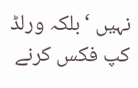نہیں ‘بلکہ ورلڈ کپ فکس کرنے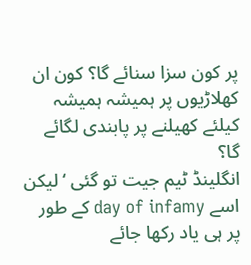پر کون سزا سنائے گا؟ کون ان کھلاڑیوں پر ہمیشہ ہمیشہ کیلئے کھیلنے پر پابندی لگائے گا؟
انگلینڈ ٹیم جیت تو گئی ‘لیکن اسے day of infamy کے طور پر ہی یاد رکھا جائے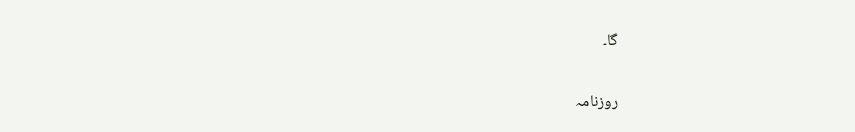گا۔

روزنامہ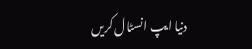دنیا ایپ انسٹال کریں